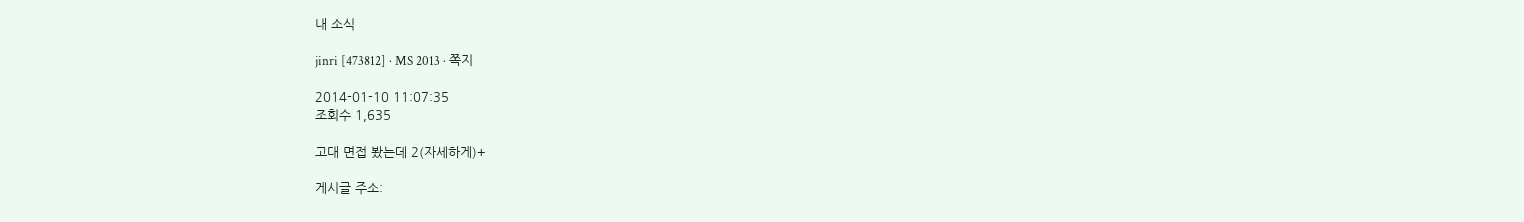내 소식

jinri [473812] · MS 2013 · 쪽지

2014-01-10 11:07:35
조회수 1,635

고대 면접 봤는데 2(자세하게)+

게시글 주소: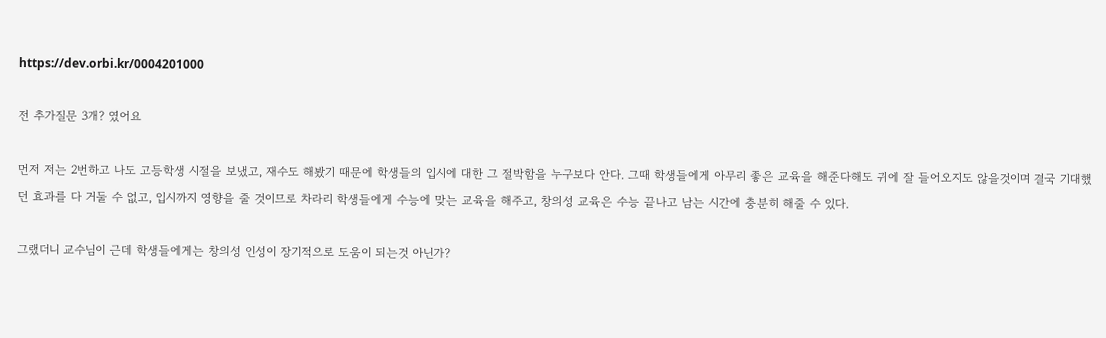https://dev.orbi.kr/0004201000

전 추가질문 3개? 였어요

먼저 저는 2번하고 나도 고등학생 시절을 보냈고, 재수도 해봤기 때문에 학생들의 입시에 대한 그 절박함을 누구보다 안다. 그때 학생들에게 아무리 좋은 교육을 해준다해도 귀에 잘 들어오지도 않을것이며 결국 기대했던 효과를 다 거둘 수 없고, 입시까지 영향을 줄 것이므로 차라리 학생들에게 수능에 맞는 교육을 해주고, 창의성 교육은 수능 끝나고 남는 시간에 충분히 해줄 수 있다.

그랬더니 교수님이 근데 학생들에게는 창의성 인성이 장기적으로 도움이 되는것 아닌가?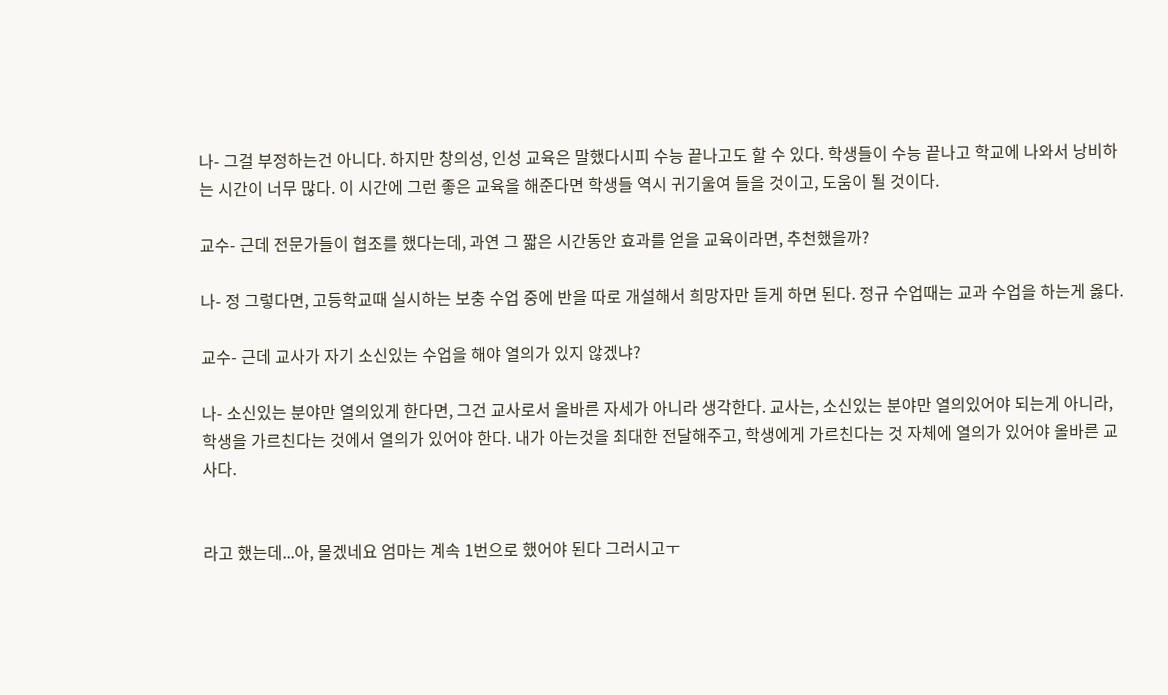나- 그걸 부정하는건 아니다. 하지만 창의성, 인성 교육은 말했다시피 수능 끝나고도 할 수 있다. 학생들이 수능 끝나고 학교에 나와서 낭비하는 시간이 너무 많다. 이 시간에 그런 좋은 교육을 해준다면 학생들 역시 귀기울여 들을 것이고, 도움이 될 것이다.

교수- 근데 전문가들이 협조를 했다는데, 과연 그 짧은 시간동안 효과를 얻을 교육이라면, 추천했을까?

나- 정 그렇다면, 고등학교때 실시하는 보충 수업 중에 반을 따로 개설해서 희망자만 듣게 하면 된다. 정규 수업때는 교과 수업을 하는게 옳다.

교수- 근데 교사가 자기 소신있는 수업을 해야 열의가 있지 않겠냐?

나- 소신있는 분야만 열의있게 한다면, 그건 교사로서 올바른 자세가 아니라 생각한다. 교사는, 소신있는 분야만 열의있어야 되는게 아니라, 학생을 가르친다는 것에서 열의가 있어야 한다. 내가 아는것을 최대한 전달해주고, 학생에게 가르친다는 것 자체에 열의가 있어야 올바른 교사다.


라고 했는데...아, 몰겠네요 엄마는 계속 1번으로 했어야 된다 그러시고ㅜ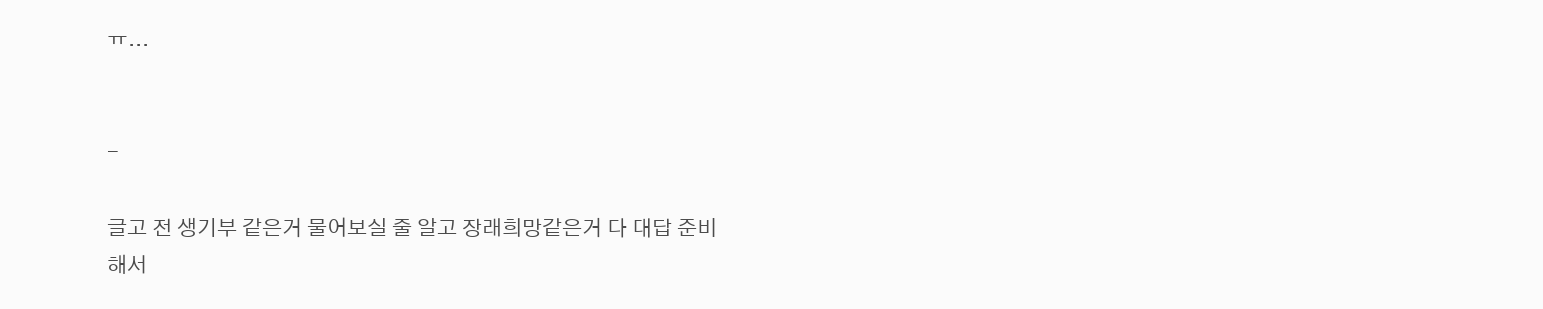ㅠ...


-

글고 전 생기부 같은거 물어보실 줄 알고 장래희망같은거 다 대답 준비해서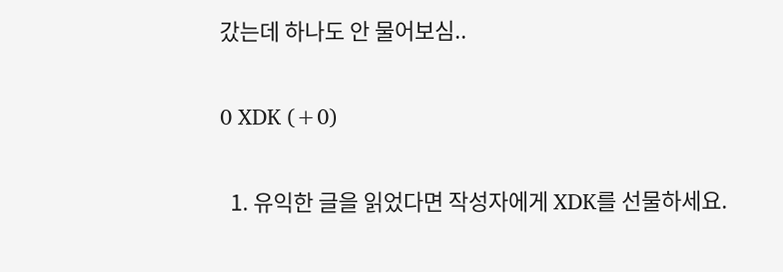갔는데 하나도 안 물어보심..

0 XDK (+0)

  1. 유익한 글을 읽었다면 작성자에게 XDK를 선물하세요.